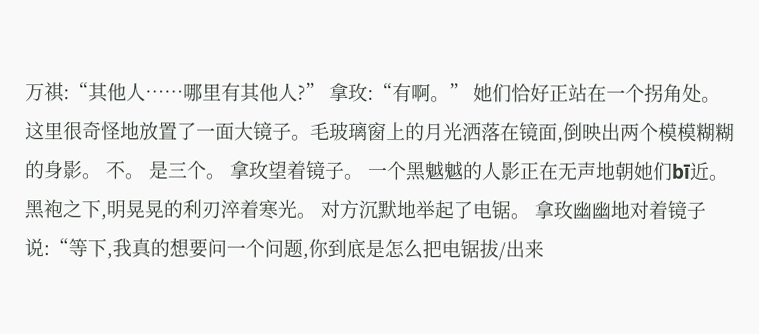万祺:“其他人……哪里有其他人?” 拿玫:“有啊。” 她们恰好正站在一个拐角处。 这里很奇怪地放置了一面大镜子。毛玻璃窗上的月光洒落在镜面,倒映出两个模模糊糊的身影。 不。 是三个。 拿玫望着镜子。 一个黑魆魆的人影正在无声地朝她们bī近。 黑袍之下,明晃晃的利刃淬着寒光。 对方沉默地举起了电锯。 拿玫幽幽地对着镜子说:“等下,我真的想要问一个问题,你到底是怎么把电锯拔/出来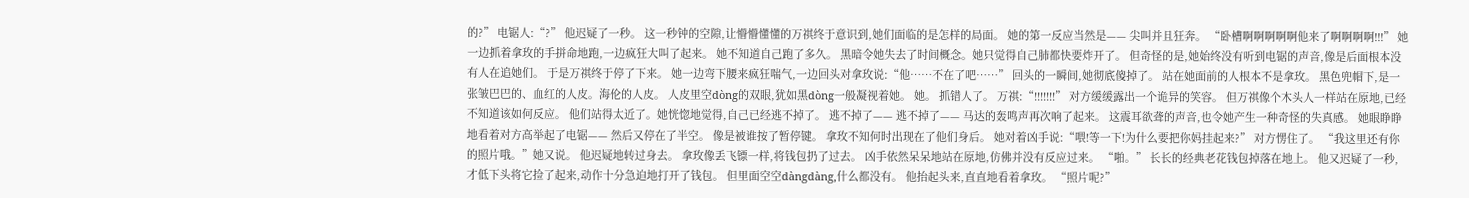的?” 电锯人:“?” 他迟疑了一秒。 这一秒钟的空隙,让懵懵懂懂的万祺终于意识到,她们面临的是怎样的局面。 她的第一反应当然是—— 尖叫并且狂奔。 “卧槽啊啊啊啊啊他来了啊啊啊啊!!!” 她一边抓着拿玫的手拼命地跑,一边疯狂大叫了起来。 她不知道自己跑了多久。 黑暗令她失去了时间概念。她只觉得自己肺都快要炸开了。 但奇怪的是,她始终没有听到电锯的声音,像是后面根本没有人在追她们。 于是万祺终于停了下来。 她一边弯下腰来疯狂喘气,一边回头对拿玫说:“他……不在了吧……” 回头的一瞬间,她彻底傻掉了。 站在她面前的人根本不是拿玫。 黑色兜帽下,是一张皱巴巴的、血红的人皮。海伦的人皮。 人皮里空dòng的双眼,犹如黑dòng一般凝视着她。 她。 抓错人了。 万祺:“!!!!!!!” 对方缓缓露出一个诡异的笑容。 但万祺像个木头人一样站在原地,已经不知道该如何反应。 他们站得太近了。她恍惚地觉得,自己已经逃不掉了。 逃不掉了—— 逃不掉了—— 马达的轰鸣声再次响了起来。 这震耳欲聋的声音,也令她产生一种奇怪的失真感。 她眼睁睁地看着对方高举起了电锯—— 然后又停在了半空。 像是被谁按了暂停键。 拿玫不知何时出现在了他们身后。 她对着凶手说:“喂!等一下!为什么要把你妈挂起来?” 对方愣住了。 “我这里还有你的照片哦。”她又说。 他迟疑地转过身去。 拿玫像丢飞镖一样,将钱包扔了过去。 凶手依然呆呆地站在原地,仿佛并没有反应过来。 “啪。” 长长的经典老花钱包掉落在地上。 他又迟疑了一秒,才低下头将它捡了起来,动作十分急迫地打开了钱包。 但里面空空dàngdàng,什么都没有。 他抬起头来,直直地看着拿玫。 “照片呢?”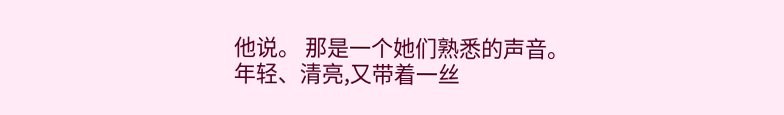他说。 那是一个她们熟悉的声音。 年轻、清亮,又带着一丝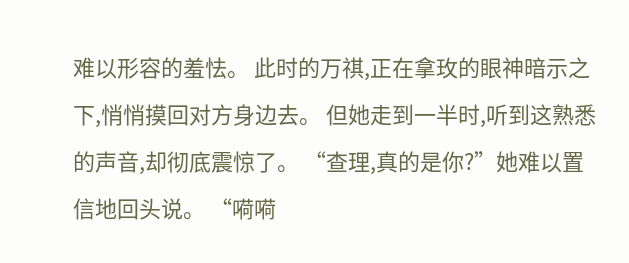难以形容的羞怯。 此时的万祺,正在拿玫的眼神暗示之下,悄悄摸回对方身边去。 但她走到一半时,听到这熟悉的声音,却彻底震惊了。 “查理,真的是你?”她难以置信地回头说。 “嗬嗬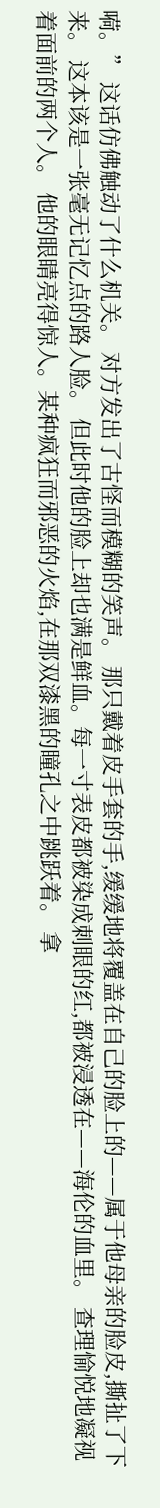嗬。” 这话仿佛触动了什么机关。 对方发出了古怪而模糊的笑声。 那只戴着皮手套的手,缓缓地将覆盖在自己的脸上的——属于他母亲的脸皮,撕扯了下来。 这本该是一张毫无记忆点的路人脸。 但此时他的脸上却也满是鲜血。每一寸表皮都被染成刺眼的红,都被浸透在——海伦的血里。 查理愉悦地凝视着面前的两个人。 他的眼睛亮得惊人。某种疯狂而邪恶的火焰,在那双漆黑的瞳孔之中跳跃着。 拿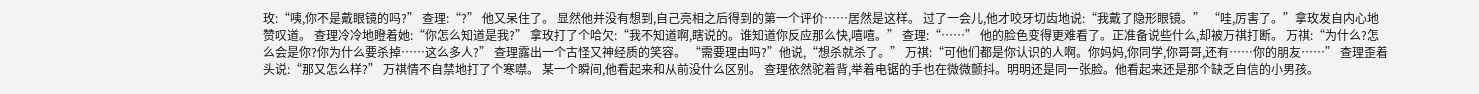玫:“咦,你不是戴眼镜的吗?” 查理:“?” 他又呆住了。 显然他并没有想到,自己亮相之后得到的第一个评价……居然是这样。 过了一会儿,他才咬牙切齿地说:“我戴了隐形眼镜。” “哇,厉害了。”拿玫发自内心地赞叹道。 查理冷冷地瞪着她:“你怎么知道是我?” 拿玫打了个哈欠:“我不知道啊,瞎说的。谁知道你反应那么快,嘻嘻。” 查理:“……” 他的脸色变得更难看了。正准备说些什么,却被万祺打断。 万祺:“为什么?怎么会是你?你为什么要杀掉……这么多人?” 查理露出一个古怪又神经质的笑容。 “需要理由吗?”他说,“想杀就杀了。” 万祺:“可他们都是你认识的人啊。你妈妈,你同学,你哥哥,还有……你的朋友……” 查理歪着头说:“那又怎么样?” 万祺情不自禁地打了个寒噤。 某一个瞬间,他看起来和从前没什么区别。 查理依然驼着背,举着电锯的手也在微微颤抖。明明还是同一张脸。他看起来还是那个缺乏自信的小男孩。